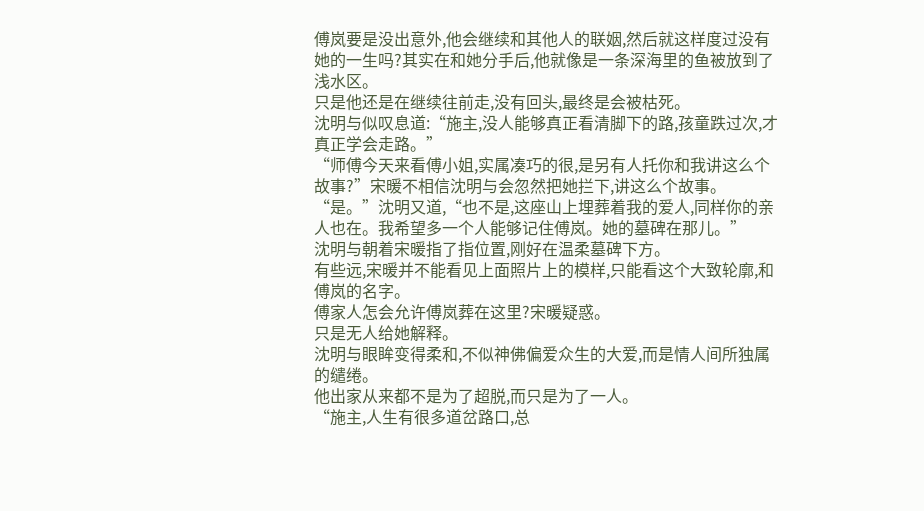傅岚要是没出意外,他会继续和其他人的联姻,然后就这样度过没有她的一生吗?其实在和她分手后,他就像是一条深海里的鱼被放到了浅水区。
只是他还是在继续往前走,没有回头,最终是会被枯死。
沈明与似叹息道:“施主,没人能够真正看清脚下的路,孩童跌过次,才真正学会走路。”
“师傅今天来看傅小姐,实属凑巧的很,是另有人托你和我讲这么个故事?”宋暖不相信沈明与会忽然把她拦下,讲这么个故事。
“是。”沈明又道,“也不是,这座山上埋葬着我的爱人,同样你的亲人也在。我希望多一个人能够记住傅岚。她的墓碑在那儿。”
沈明与朝着宋暖指了指位置,刚好在温柔墓碑下方。
有些远,宋暖并不能看见上面照片上的模样,只能看这个大致轮廓,和傅岚的名字。
傅家人怎会允许傅岚葬在这里?宋暖疑惑。
只是无人给她解释。
沈明与眼眸变得柔和,不似神佛偏爱众生的大爱,而是情人间所独属的缱绻。
他出家从来都不是为了超脱,而只是为了一人。
“施主,人生有很多道岔路口,总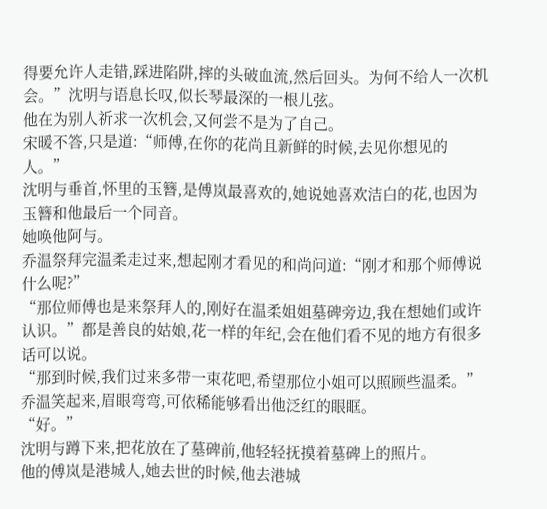得要允许人走错,踩进陷阱,摔的头破血流,然后回头。为何不给人一次机会。”沈明与语息长叹,似长琴最深的一根儿弦。
他在为别人祈求一次机会,又何尝不是为了自己。
宋暖不答,只是道:“师傅,在你的花尚且新鲜的时候,去见你想见的人。”
沈明与垂首,怀里的玉簪,是傅岚最喜欢的,她说她喜欢洁白的花,也因为玉簪和他最后一个同音。
她唤他阿与。
乔温祭拜完温柔走过来,想起刚才看见的和尚问道:“刚才和那个师傅说什么呢?”
“那位师傅也是来祭拜人的,刚好在温柔姐姐墓碑旁边,我在想她们或许认识。”都是善良的姑娘,花一样的年纪,会在他们看不见的地方有很多话可以说。
“那到时候,我们过来多带一束花吧,希望那位小姐可以照顾些温柔。”乔温笑起来,眉眼弯弯,可依稀能够看出他泛红的眼眶。
“好。”
沈明与蹲下来,把花放在了墓碑前,他轻轻抚摸着墓碑上的照片。
他的傅岚是港城人,她去世的时候,他去港城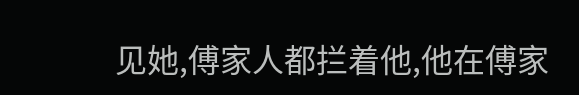见她,傅家人都拦着他,他在傅家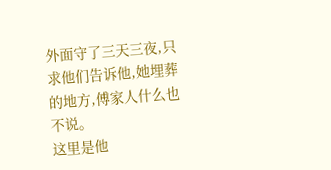外面守了三天三夜,只求他们告诉他,她埋葬的地方,傅家人什么也不说。
这里是他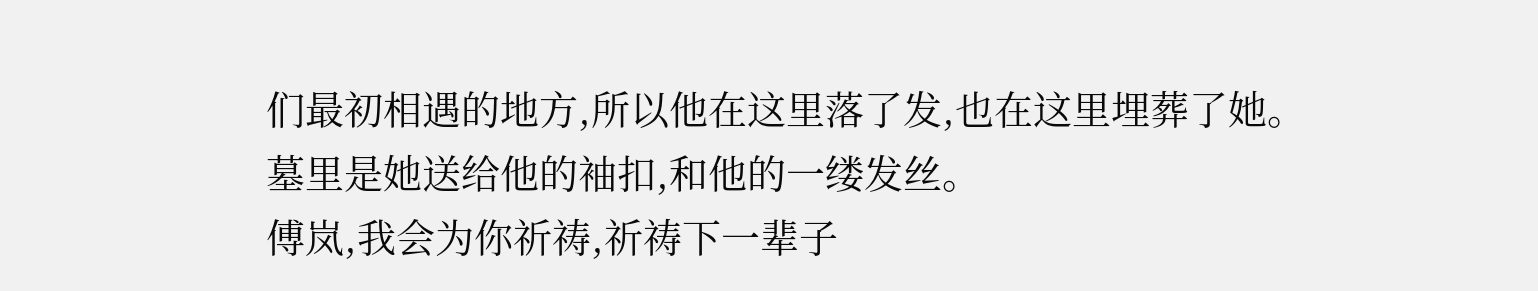们最初相遇的地方,所以他在这里落了发,也在这里埋葬了她。
墓里是她送给他的袖扣,和他的一缕发丝。
傅岚,我会为你祈祷,祈祷下一辈子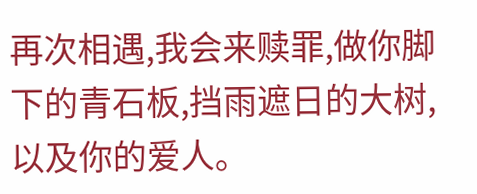再次相遇,我会来赎罪,做你脚下的青石板,挡雨遮日的大树,以及你的爱人。